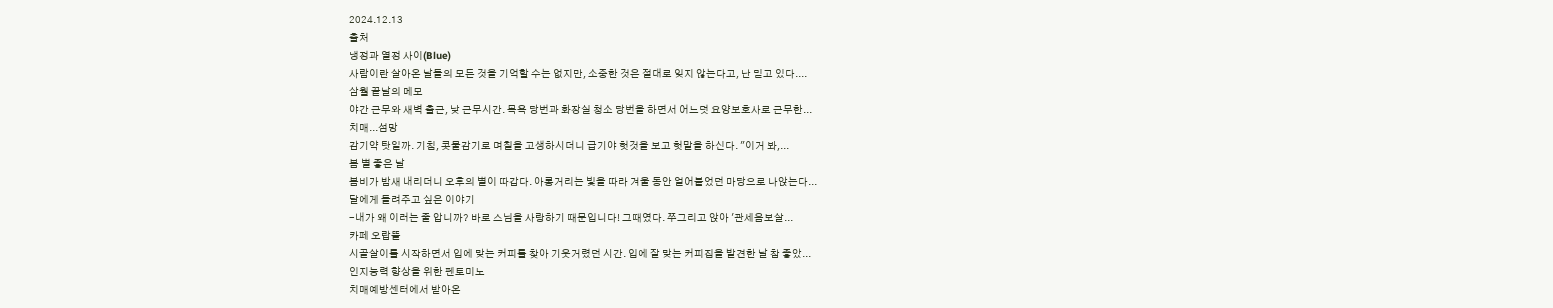2024.12.13
출처
냉정과 열정 사이(Blue)
사람이란 살아온 날들의 모든 것을 기억할 수는 없지만, 소중한 것은 절대로 잊지 않는다고, 난 믿고 있다....
삼월 끝날의 메모
야간 근무와 새벽 출근, 낮 근무시간. 목욕 당번과 화장실 청소 당번을 하면서 어느덧 요양보호사로 근무한...
치매...섬망
감기약 탓일까. 기침, 콧물감기로 며칠을 고생하시더니 급기야 헛것을 보고 헛말을 하신다. "이거 봐,...
봄 볕 좋은 날
봄비가 밤새 내리더니 오후의 볕이 따갑다. 아롱거리는 빛을 따라 겨울 동안 얼어붙었던 마당으로 나앉는다...
달에게 들려주고 싶은 이야기
-내가 왜 이러는 줄 압니까? 바로 스님을 사랑하기 때문입니다! 그때였다. 쭈그리고 앉아 '관세음보살...
카페 오랍뜰
시골살이를 시작하면서 입에 맞는 커피를 찾아 기웃거렸던 시간. 입에 잘 맞는 커피집을 발견한 날 참 좋았...
인지능력 향상을 위한 펜토미노
치매예방센터에서 받아온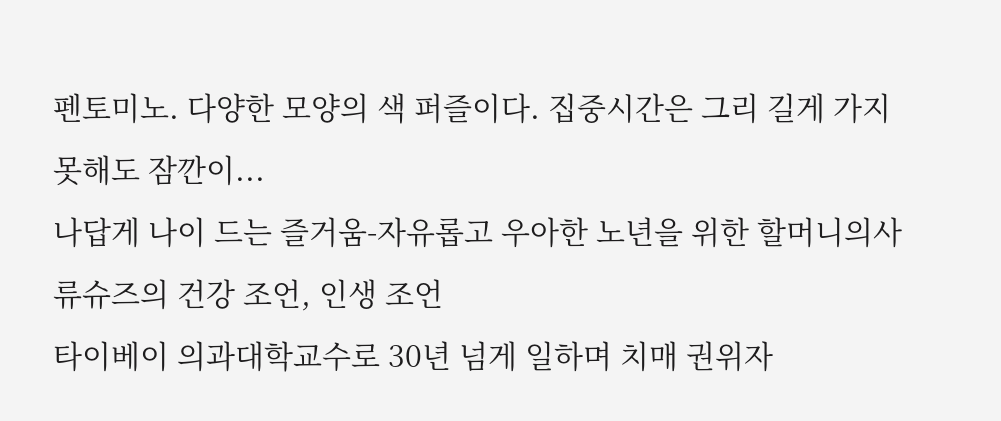펜토미노. 다양한 모양의 색 퍼즐이다. 집중시간은 그리 길게 가지 못해도 잠깐이...
나답게 나이 드는 즐거움-자유롭고 우아한 노년을 위한 할머니의사 류슈즈의 건강 조언, 인생 조언
타이베이 의과대학교수로 30년 넘게 일하며 치매 권위자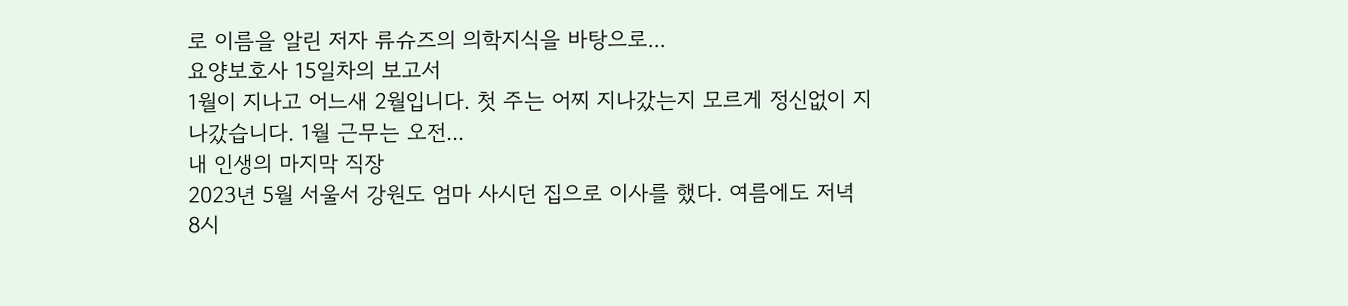로 이름을 알린 저자 류슈즈의 의학지식을 바탕으로...
요양보호사 15일차의 보고서
1월이 지나고 어느새 2월입니다. 첫 주는 어찌 지나갔는지 모르게 정신없이 지나갔습니다. 1월 근무는 오전...
내 인생의 마지막 직장
2023년 5월 서울서 강원도 엄마 사시던 집으로 이사를 했다. 여름에도 저녁 8시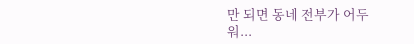만 되면 동네 전부가 어두워...